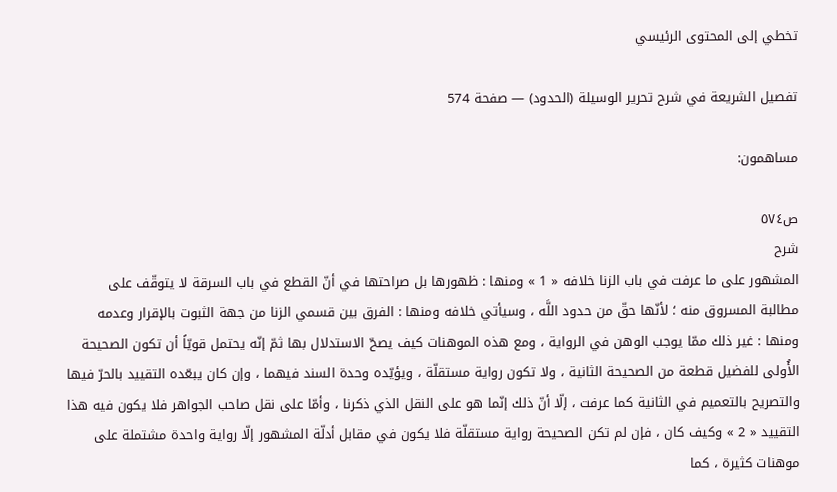تخطي إلى المحتوى الرئيسي

تفصيل الشريعة في شرح تحرير الوسيلة (الحدود) — صفحة 574

مساهمون:

ص٥٧٤
شرح
المشهور على ما عرفت في باب الزنا خلافه « 1 » ومنها : ظهورها بل صراحتها في أنّ القطع في باب السرقة لا يتوقّف على مطالبة المسروق منه ؛ لأنّها حقّ من حدود اللَّه ، وسيأتي خلافه ومنها : الفرق بين قسمي الزنا من جهة الثبوت بالإقرار وعدمه ومنها : غير ذلك ممّا يوجب الوهن في الرواية ، ومع هذه الموهنات كيف يصحّ الاستدلال بها ثمّ إنّه يحتمل قويّاً أن تكون الصحيحة الأُولى للفضيل قطعة من الصحيحة الثانية ، ولا تكون رواية مستقلّة ، ويؤيّده وحدة السند فيهما ، وإن كان يبعّده التقييد بالحرّ فيها والتصريح بالتعميم في الثانية كما عرفت ، إلّا أنّ ذلك إنّما هو على النقل الذي ذكرنا ، وأمّا على نقل صاحب الجواهر فلا يكون فيه هذا التقييد « 2 » وكيف كان ، فإن لم تكن الصحيحة رواية مستقلّة فلا يكون في مقابل أدلّة المشهور إلّا رواية واحدة مشتملة على موهنات كثيرة ، كما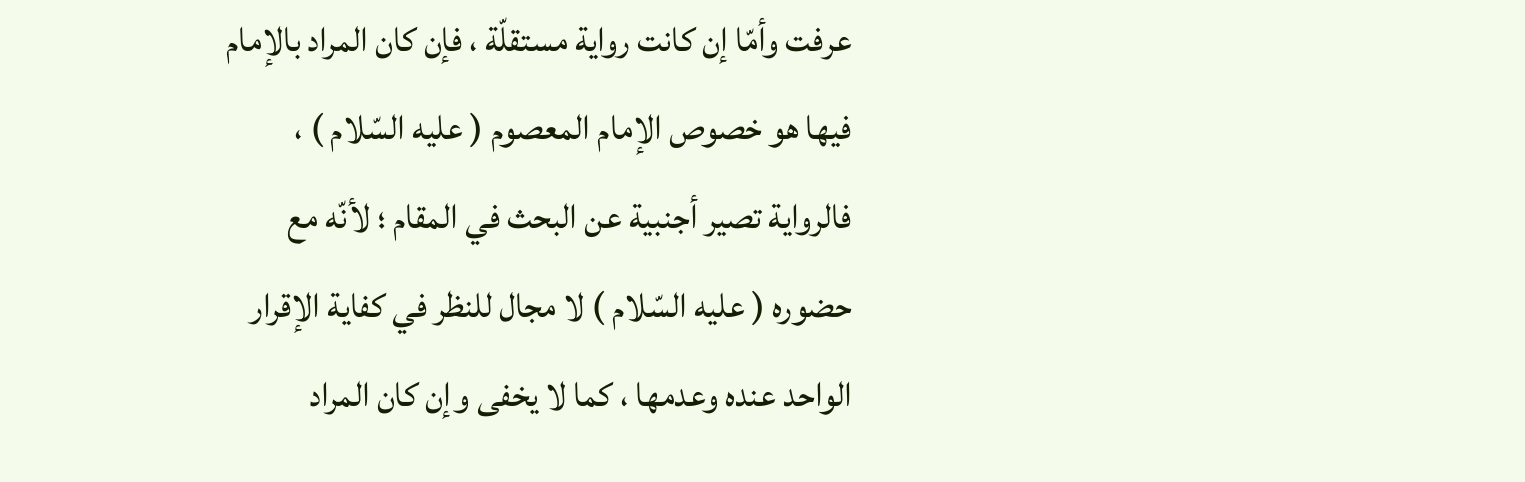عرفت وأمّا إن كانت رواية مستقلّة ، فإن كان المراد بالإمام فيها هو خصوص الإمام المعصوم ( عليه السّلام ) ، فالرواية تصير أجنبية عن البحث في المقام ؛ لأنّه مع حضوره ( عليه السّلام ) لا مجال للنظر في كفاية الإقرار الواحد عنده وعدمها ، كما لا يخفى وإن كان المراد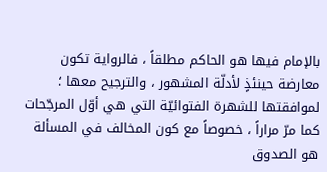بالإمام فيها هو الحاكم مطلقاً ، فالرواية تكون معارضة حينئذٍ لأدلّة المشهور ، والترجيح معها ؛ لموافقتها للشهرة الفتوائيّة التي هي أوّل المرجّحات كما مرّ مراراً ، خصوصاً مع كون المخالف في المسألة هو الصدوق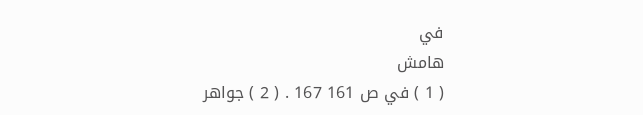في
هامش
( 1 ) في ص 161 167 . ( 2 ) جواهر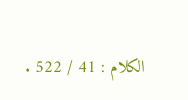الكلام : 41 / 522 .